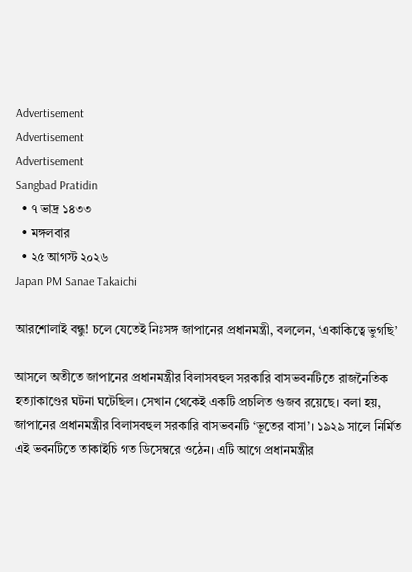Advertisement
Advertisement
Advertisement
Sangbad Pratidin
  • ৭ ভাদ্র ১৪৩৩
  • মঙ্গলবার
  • ২৫ আগস্ট ২০২৬
Japan PM Sanae Takaichi

আরশোলাই বন্ধু! চলে যেতেই নিঃসঙ্গ জাপানের প্রধানমন্ত্রী, বললেন, ‘একাকিত্বে ভুগছি’

আসলে অতীতে জাপানের প্রধানমন্ত্রীর বিলাসবহুল সরকারি বাসভবনটিতে রাজনৈতিক হত্যাকাণ্ডের ঘটনা ঘটেছিল। সেখান থেকেই একটি প্রচলিত গুজব রয়েছে। বলা হয়, জাপানের প্রধানমন্ত্রীর বিলাসবহুল সরকারি বাসভবনটি ‘ভূতের বাসা’। ১৯২৯ সালে নির্মিত এই ভবনটিতে তাকাইচি গত ডিসেম্বরে ওঠেন। এটি আগে প্রধানমন্ত্রীর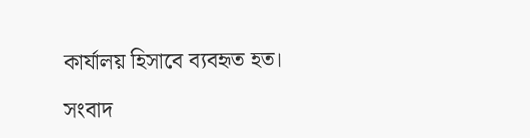কার্যালয় হিসাবে ব্যবহৃত হত।

সংবাদ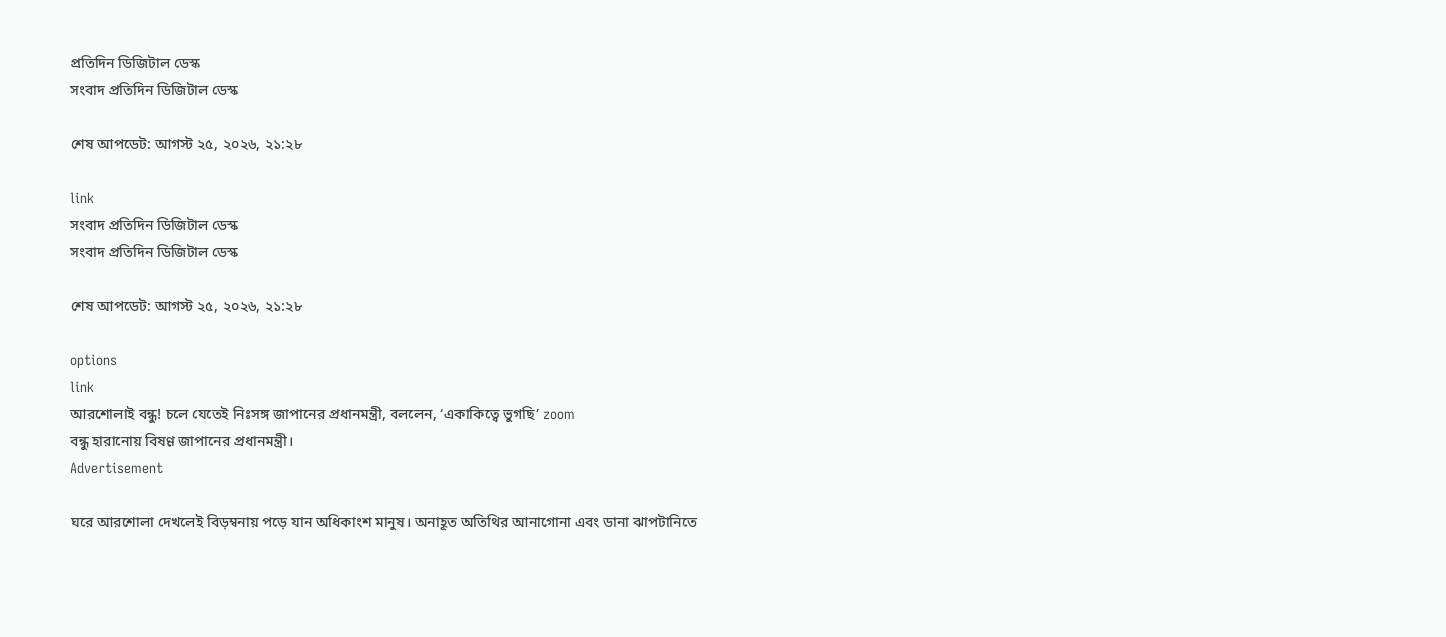প্রতিদিন ডিজিটাল ডেস্ক
সংবাদ প্রতিদিন ডিজিটাল ডেস্ক

শেষ আপডেট: আগস্ট ২৫, ২০২৬, ২১:২৮

link
সংবাদ প্রতিদিন ডিজিটাল ডেস্ক
সংবাদ প্রতিদিন ডিজিটাল ডেস্ক

শেষ আপডেট: আগস্ট ২৫, ২০২৬, ২১:২৮

options
link
আরশোলাই বন্ধু! চলে যেতেই নিঃসঙ্গ জাপানের প্রধানমন্ত্রী, বললেন, ‘একাকিত্বে ভুগছি’ zoom
বন্ধু হারানোয় বিষণ্ণ জাপানের প্রধানমন্ত্রী।
Advertisement

ঘরে আরশোলা দেখলেই বিড়ম্বনায় পড়ে যান অধিকাংশ মানুষ। অনাহূত অতিথির আনাগোনা এবং ডানা ঝাপটানিতে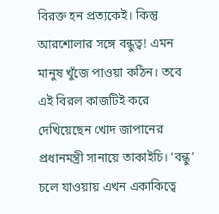বিরক্ত হন প্রত্যকেই। কিন্তু আরশোলার সঙ্গে বন্ধুত্ব! এমন মানুষ খুঁজে পাওয়া কঠিন। তবে এই বিরল কাজটিই করে দেখিয়েছেন খোদ জাপানের প্রধানমন্ত্রী সানায়ে তাকাইচি। ‘বন্ধু’ চলে যাওয়ায় এখন একাকিত্বে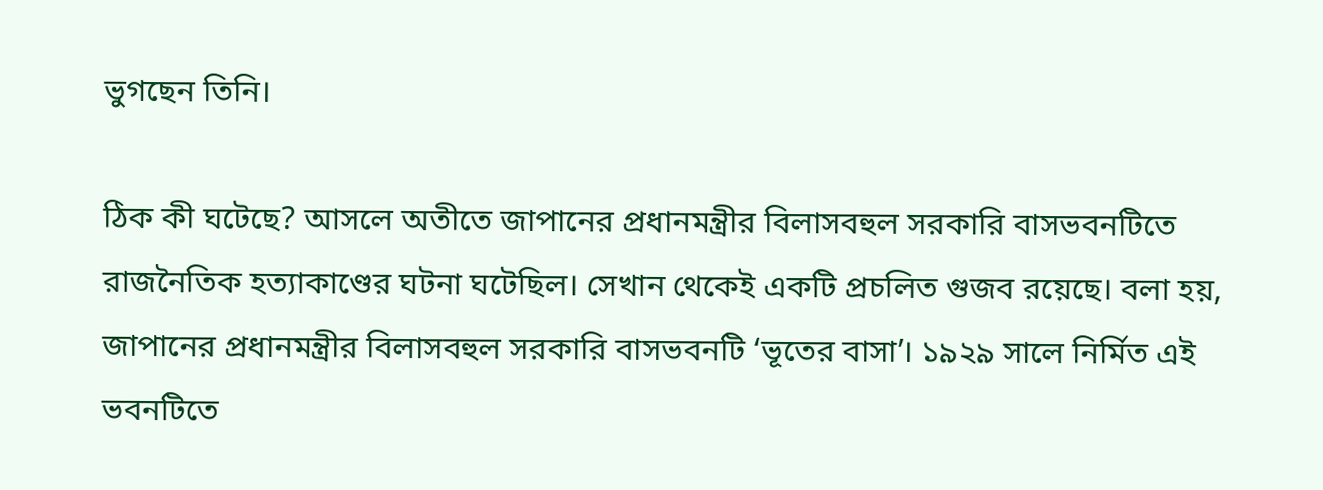ভুগছেন তিনি।

ঠিক কী ঘটেছে? আসলে অতীতে জাপানের প্রধানমন্ত্রীর বিলাসবহুল সরকারি বাসভবনটিতে রাজনৈতিক হত্যাকাণ্ডের ঘটনা ঘটেছিল। সেখান থেকেই একটি প্রচলিত গুজব রয়েছে। বলা হয়, জাপানের প্রধানমন্ত্রীর বিলাসবহুল সরকারি বাসভবনটি ‘ভূতের বাসা’। ১৯২৯ সালে নির্মিত এই ভবনটিতে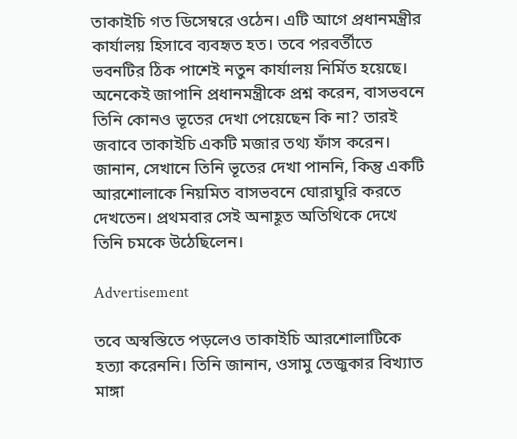তাকাইচি গত ডিসেম্বরে ওঠেন। এটি আগে প্রধানমন্ত্রীর কার্যালয় হিসাবে ব্যবহৃত হত। তবে পরবর্তীতে ভবনটির ঠিক পাশেই নতুন কার্যালয় নির্মিত হয়েছে। অনেকেই জাপানি প্রধানমন্ত্রীকে প্রশ্ন করেন, বাসভবনে তিনি কোনও ভূতের দেখা পেয়েছেন কি না? তারই জবাবে তাকাইচি একটি মজার তথ্য ফাঁস করেন। জানান, সেখানে তিনি ভূতের দেখা পাননি, কিন্তু একটি আরশোলাকে নিয়মিত বাসভবনে ঘোরাঘুরি করতে দেখতেন। প্রথমবার সেই অনাহূত অতিথিকে দেখে তিনি চমকে উঠেছিলেন।

Advertisement

তবে অস্বস্তিতে পড়লেও তাকাইচি আরশোলাটিকে হত্যা করেননি। তিনি জানান, ওসামু তেজুকার বিখ্যাত মাঙ্গা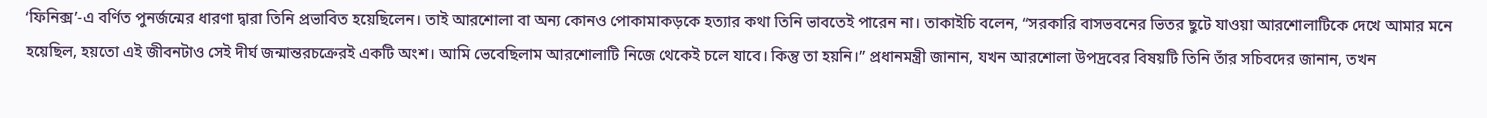‘ফিনিক্স’-এ বর্ণিত পুনর্জন্মের ধারণা দ্বারা তিনি প্রভাবিত হয়েছিলেন। তাই আরশোলা বা অন্য কোনও পোকামাকড়কে হত্যার কথা তিনি ভাবতেই পারেন না। তাকাইচি বলেন, “সরকারি বাসভবনের ভিতর ছুটে যাওয়া আরশোলাটিকে দেখে আমার মনে হয়েছিল, হয়তো এই জীবনটাও সেই দীর্ঘ জন্মান্তরচক্রেরই একটি অংশ। আমি ভেবেছিলাম আরশোলাটি নিজে থেকেই চলে যাবে। কিন্তু তা হয়নি।” প্রধানমন্ত্রী জানান, যখন আরশোলা উপদ্রবের বিষয়টি তিনি তাঁর সচিবদের জানান, তখন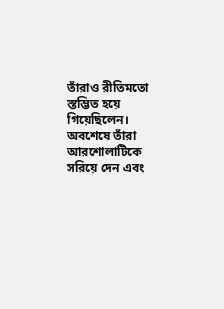তাঁরাও রীতিমতো স্তম্ভিত হয়ে গিয়েছিলেন। অবশেষে তাঁরা আরশোলাটিকে সরিয়ে দেন এবং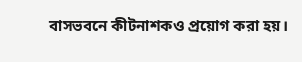বাসভবনে কীটনাশকও প্রয়োগ করা হয়।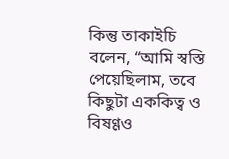কিন্তু তাকাইচি বলেন, “আমি স্বস্তি পেয়েছিলাম, তবে কিছুটা এককিত্ব ও বিষণ্ণও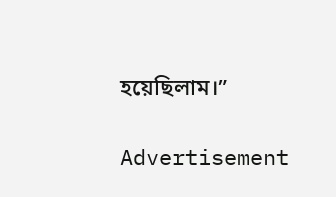হয়েছিলাম।”

Advertisement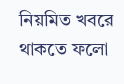নিয়মিত খবরে থাকতে ফলো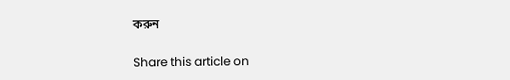করুন

Share this article on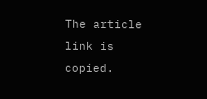The article link is copied.